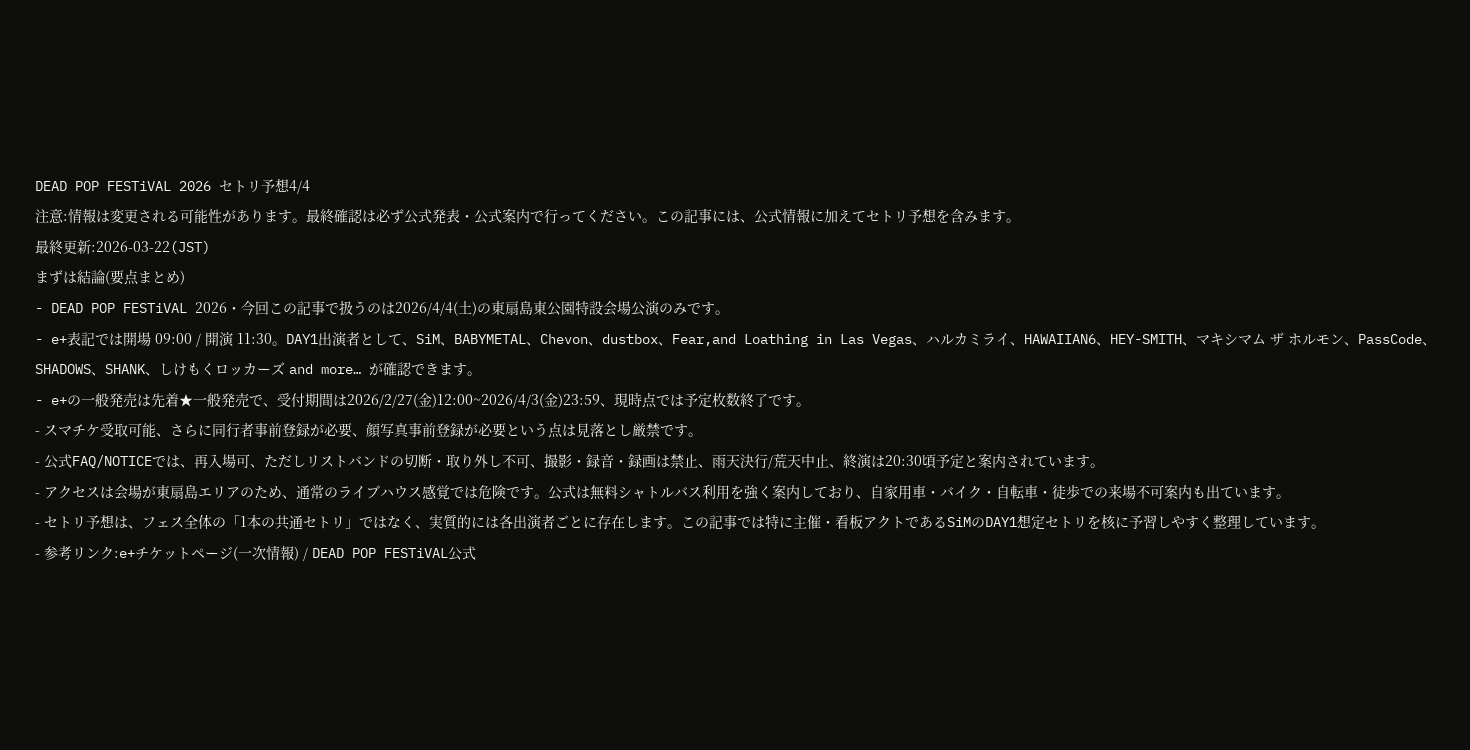DEAD POP FESTiVAL 2026 セトリ予想4/4
注意:情報は変更される可能性があります。最終確認は必ず公式発表・公式案内で行ってください。この記事には、公式情報に加えてセトリ予想を含みます。
最終更新:2026-03-22(JST)
まずは結論(要点まとめ)
- DEAD POP FESTiVAL 2026・今回この記事で扱うのは2026/4/4(土)の東扇島東公園特設会場公演のみです。
- e+表記では開場 09:00 / 開演 11:30。DAY1出演者として、SiM、BABYMETAL、Chevon、dustbox、Fear,and Loathing in Las Vegas、ハルカミライ、HAWAIIAN6、HEY-SMITH、マキシマム ザ ホルモン、PassCode、SHADOWS、SHANK、しけもくロッカーズ and more… が確認できます。
- e+の一般発売は先着★一般発売で、受付期間は2026/2/27(金)12:00~2026/4/3(金)23:59、現時点では予定枚数終了です。
- スマチケ受取可能、さらに同行者事前登録が必要、顔写真事前登録が必要という点は見落とし厳禁です。
- 公式FAQ/NOTICEでは、再入場可、ただしリストバンドの切断・取り外し不可、撮影・録音・録画は禁止、雨天決行/荒天中止、終演は20:30頃予定と案内されています。
- アクセスは会場が東扇島エリアのため、通常のライブハウス感覚では危険です。公式は無料シャトルバス利用を強く案内しており、自家用車・バイク・自転車・徒歩での来場不可案内も出ています。
- セトリ予想は、フェス全体の「1本の共通セトリ」ではなく、実質的には各出演者ごとに存在します。この記事では特に主催・看板アクトであるSiMのDAY1想定セトリを核に予習しやすく整理しています。
- 参考リンク:e+チケットページ(一次情報) / DEAD POP FESTiVAL公式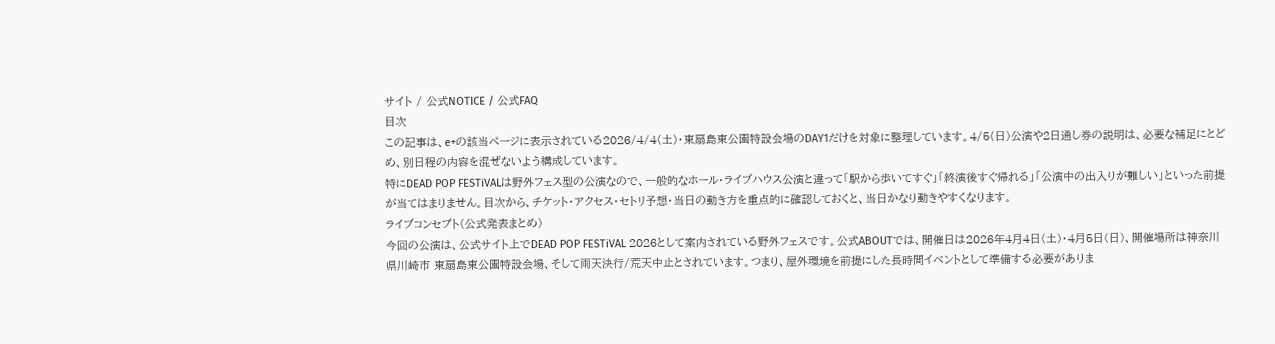サイト / 公式NOTICE / 公式FAQ
目次
この記事は、e+の該当ページに表示されている2026/4/4(土)・東扇島東公園特設会場のDAY1だけを対象に整理しています。4/5(日)公演や2日通し券の説明は、必要な補足にとどめ、別日程の内容を混ぜないよう構成しています。
特にDEAD POP FESTiVALは野外フェス型の公演なので、一般的なホール・ライブハウス公演と違って「駅から歩いてすぐ」「終演後すぐ帰れる」「公演中の出入りが難しい」といった前提が当てはまりません。目次から、チケット・アクセス・セトリ予想・当日の動き方を重点的に確認しておくと、当日かなり動きやすくなります。
ライブコンセプト(公式発表まとめ)
今回の公演は、公式サイト上でDEAD POP FESTiVAL 2026として案内されている野外フェスです。公式ABOUTでは、開催日は2026年4月4日(土)・4月5日(日)、開催場所は神奈川県川崎市 東扇島東公園特設会場、そして雨天決行/荒天中止とされています。つまり、屋外環境を前提にした長時間イベントとして準備する必要がありま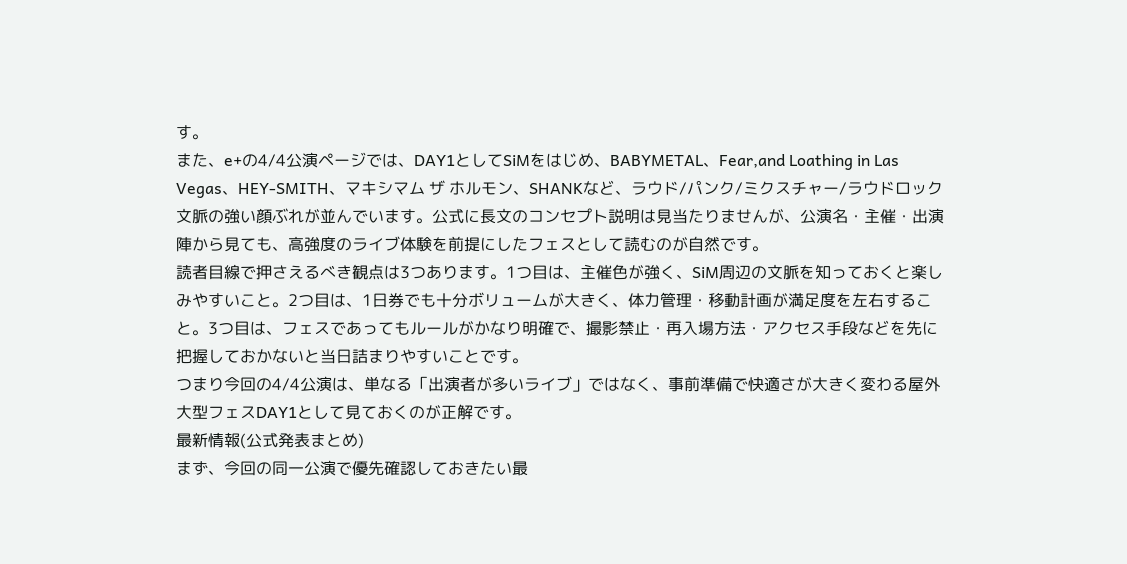す。
また、e+の4/4公演ページでは、DAY1としてSiMをはじめ、BABYMETAL、Fear,and Loathing in Las Vegas、HEY-SMITH、マキシマム ザ ホルモン、SHANKなど、ラウド/パンク/ミクスチャー/ラウドロック文脈の強い顔ぶれが並んでいます。公式に長文のコンセプト説明は見当たりませんが、公演名・主催・出演陣から見ても、高強度のライブ体験を前提にしたフェスとして読むのが自然です。
読者目線で押さえるべき観点は3つあります。1つ目は、主催色が強く、SiM周辺の文脈を知っておくと楽しみやすいこと。2つ目は、1日券でも十分ボリュームが大きく、体力管理・移動計画が満足度を左右すること。3つ目は、フェスであってもルールがかなり明確で、撮影禁止・再入場方法・アクセス手段などを先に把握しておかないと当日詰まりやすいことです。
つまり今回の4/4公演は、単なる「出演者が多いライブ」ではなく、事前準備で快適さが大きく変わる屋外大型フェスDAY1として見ておくのが正解です。
最新情報(公式発表まとめ)
まず、今回の同一公演で優先確認しておきたい最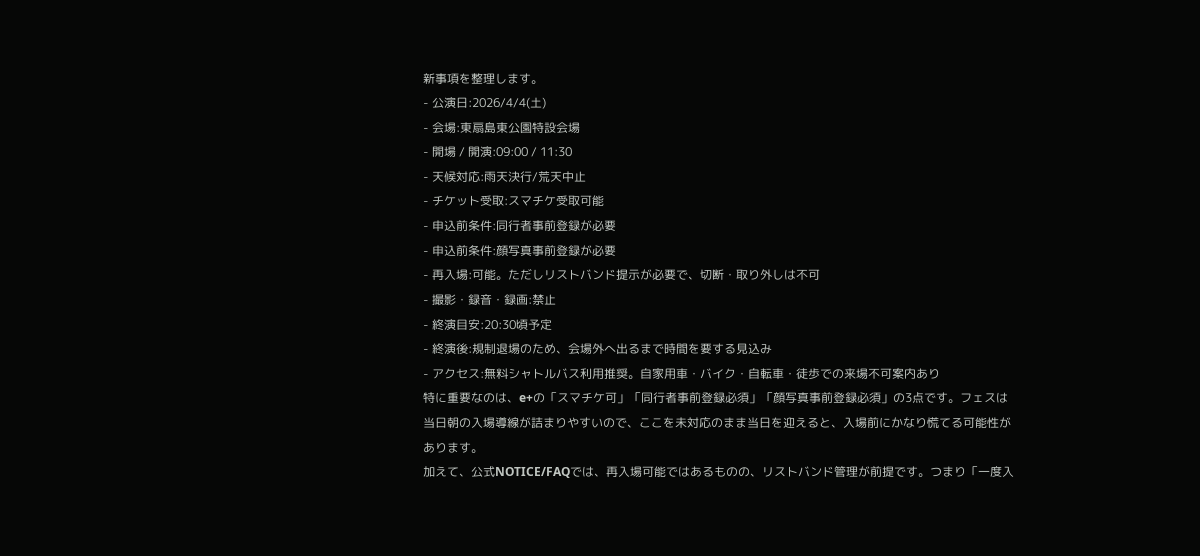新事項を整理します。
- 公演日:2026/4/4(土)
- 会場:東扇島東公園特設会場
- 開場 / 開演:09:00 / 11:30
- 天候対応:雨天決行/荒天中止
- チケット受取:スマチケ受取可能
- 申込前条件:同行者事前登録が必要
- 申込前条件:顔写真事前登録が必要
- 再入場:可能。ただしリストバンド提示が必要で、切断・取り外しは不可
- 撮影・録音・録画:禁止
- 終演目安:20:30頃予定
- 終演後:規制退場のため、会場外へ出るまで時間を要する見込み
- アクセス:無料シャトルバス利用推奨。自家用車・バイク・自転車・徒歩での来場不可案内あり
特に重要なのは、e+の「スマチケ可」「同行者事前登録必須」「顔写真事前登録必須」の3点です。フェスは当日朝の入場導線が詰まりやすいので、ここを未対応のまま当日を迎えると、入場前にかなり慌てる可能性があります。
加えて、公式NOTICE/FAQでは、再入場可能ではあるものの、リストバンド管理が前提です。つまり「一度入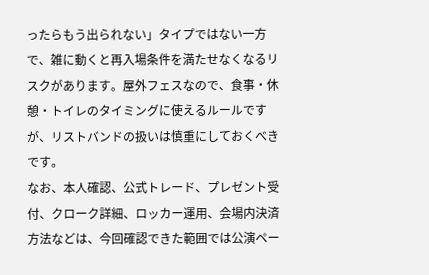ったらもう出られない」タイプではない一方で、雑に動くと再入場条件を満たせなくなるリスクがあります。屋外フェスなので、食事・休憩・トイレのタイミングに使えるルールですが、リストバンドの扱いは慎重にしておくべきです。
なお、本人確認、公式トレード、プレゼント受付、クローク詳細、ロッカー運用、会場内決済方法などは、今回確認できた範囲では公演ペー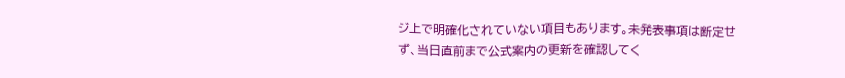ジ上で明確化されていない項目もあります。未発表事項は断定せず、当日直前まで公式案内の更新を確認してく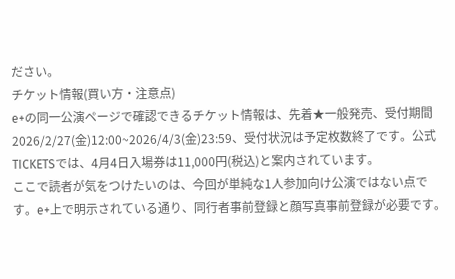ださい。
チケット情報(買い方・注意点)
e+の同一公演ページで確認できるチケット情報は、先着★一般発売、受付期間2026/2/27(金)12:00~2026/4/3(金)23:59、受付状況は予定枚数終了です。公式TICKETSでは、4月4日入場券は11,000円(税込)と案内されています。
ここで読者が気をつけたいのは、今回が単純な1人参加向け公演ではない点です。e+上で明示されている通り、同行者事前登録と顔写真事前登録が必要です。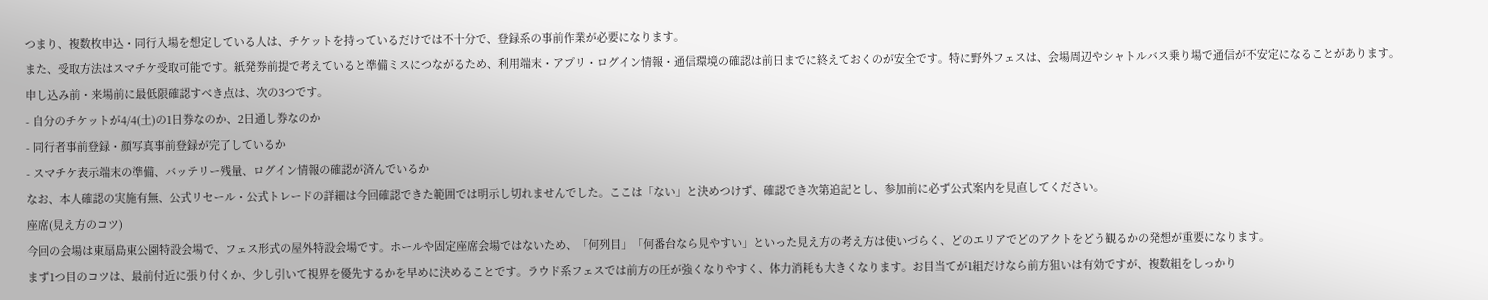つまり、複数枚申込・同行入場を想定している人は、チケットを持っているだけでは不十分で、登録系の事前作業が必要になります。
また、受取方法はスマチケ受取可能です。紙発券前提で考えていると準備ミスにつながるため、利用端末・アプリ・ログイン情報・通信環境の確認は前日までに終えておくのが安全です。特に野外フェスは、会場周辺やシャトルバス乗り場で通信が不安定になることがあります。
申し込み前・来場前に最低限確認すべき点は、次の3つです。
- 自分のチケットが4/4(土)の1日券なのか、2日通し券なのか
- 同行者事前登録・顔写真事前登録が完了しているか
- スマチケ表示端末の準備、バッテリー残量、ログイン情報の確認が済んでいるか
なお、本人確認の実施有無、公式リセール・公式トレードの詳細は今回確認できた範囲では明示し切れませんでした。ここは「ない」と決めつけず、確認でき次第追記とし、参加前に必ず公式案内を見直してください。
座席(見え方のコツ)
今回の会場は東扇島東公園特設会場で、フェス形式の屋外特設会場です。ホールや固定座席会場ではないため、「何列目」「何番台なら見やすい」といった見え方の考え方は使いづらく、どのエリアでどのアクトをどう観るかの発想が重要になります。
まず1つ目のコツは、最前付近に張り付くか、少し引いて視界を優先するかを早めに決めることです。ラウド系フェスでは前方の圧が強くなりやすく、体力消耗も大きくなります。お目当てが1組だけなら前方狙いは有効ですが、複数組をしっかり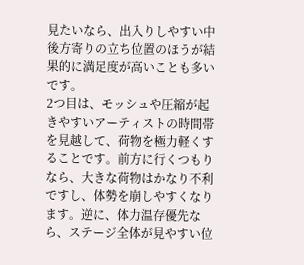見たいなら、出入りしやすい中後方寄りの立ち位置のほうが結果的に満足度が高いことも多いです。
2つ目は、モッシュや圧縮が起きやすいアーティストの時間帯を見越して、荷物を極力軽くすることです。前方に行くつもりなら、大きな荷物はかなり不利ですし、体勢を崩しやすくなります。逆に、体力温存優先なら、ステージ全体が見やすい位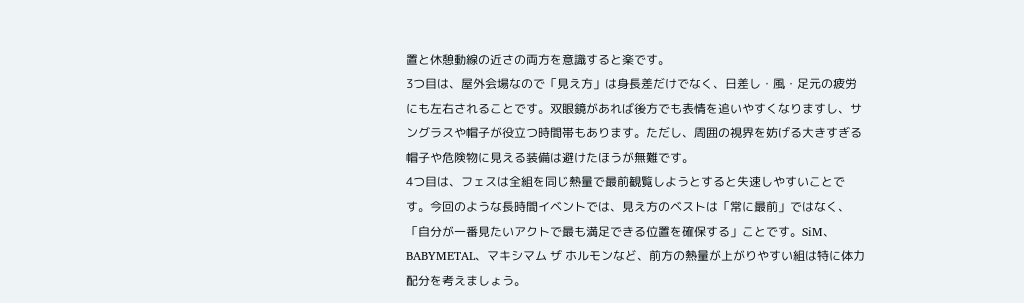置と休憩動線の近さの両方を意識すると楽です。
3つ目は、屋外会場なので「見え方」は身長差だけでなく、日差し・風・足元の疲労にも左右されることです。双眼鏡があれば後方でも表情を追いやすくなりますし、サングラスや帽子が役立つ時間帯もあります。ただし、周囲の視界を妨げる大きすぎる帽子や危険物に見える装備は避けたほうが無難です。
4つ目は、フェスは全組を同じ熱量で最前観覧しようとすると失速しやすいことです。今回のような長時間イベントでは、見え方のベストは「常に最前」ではなく、「自分が一番見たいアクトで最も満足できる位置を確保する」ことです。SiM、BABYMETAL、マキシマム ザ ホルモンなど、前方の熱量が上がりやすい組は特に体力配分を考えましょう。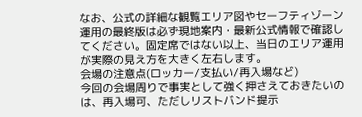なお、公式の詳細な観覧エリア図やセーフティゾーン運用の最終版は必ず現地案内・最新公式情報で確認してください。固定席ではない以上、当日のエリア運用が実際の見え方を大きく左右します。
会場の注意点(ロッカー/支払い/再入場など)
今回の会場周りで事実として強く押さえておきたいのは、再入場可、ただしリストバンド提示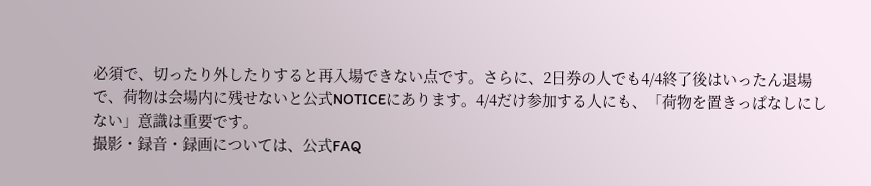必須で、切ったり外したりすると再入場できない点です。さらに、2日券の人でも4/4終了後はいったん退場で、荷物は会場内に残せないと公式NOTICEにあります。4/4だけ参加する人にも、「荷物を置きっぱなしにしない」意識は重要です。
撮影・録音・録画については、公式FAQ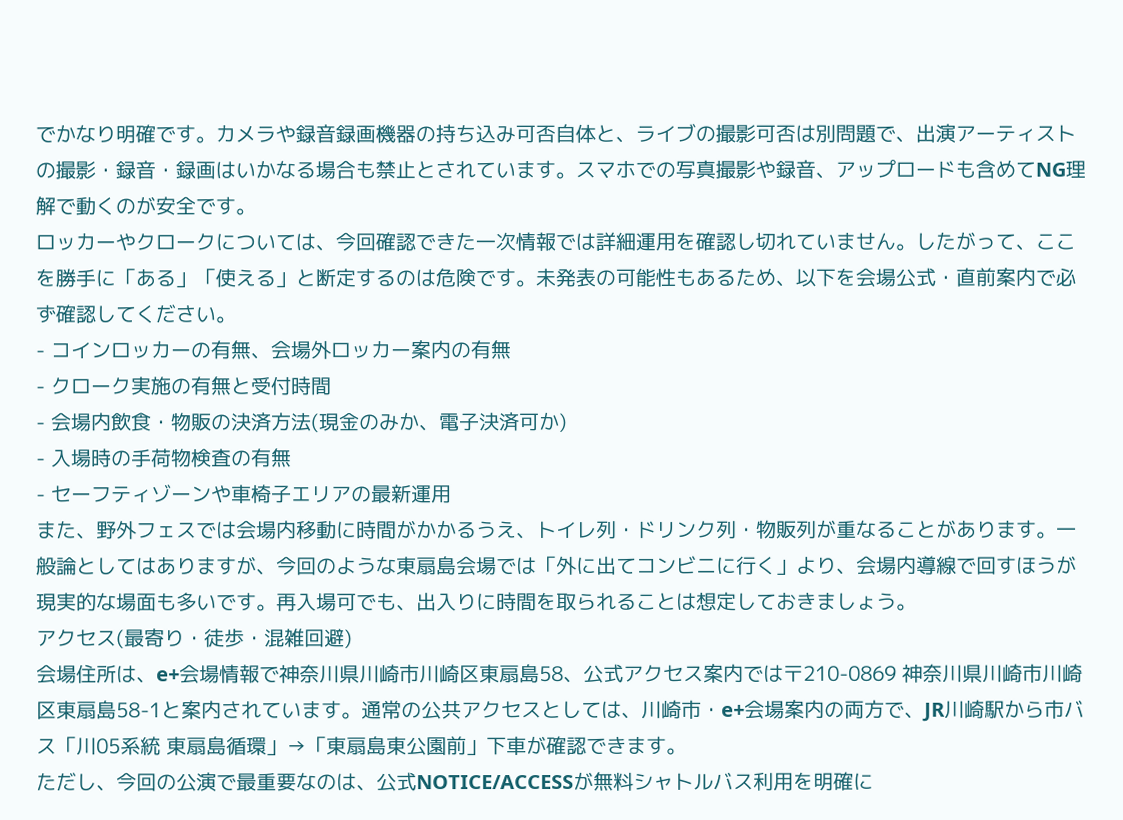でかなり明確です。カメラや録音録画機器の持ち込み可否自体と、ライブの撮影可否は別問題で、出演アーティストの撮影・録音・録画はいかなる場合も禁止とされています。スマホでの写真撮影や録音、アップロードも含めてNG理解で動くのが安全です。
ロッカーやクロークについては、今回確認できた一次情報では詳細運用を確認し切れていません。したがって、ここを勝手に「ある」「使える」と断定するのは危険です。未発表の可能性もあるため、以下を会場公式・直前案内で必ず確認してください。
- コインロッカーの有無、会場外ロッカー案内の有無
- クローク実施の有無と受付時間
- 会場内飲食・物販の決済方法(現金のみか、電子決済可か)
- 入場時の手荷物検査の有無
- セーフティゾーンや車椅子エリアの最新運用
また、野外フェスでは会場内移動に時間がかかるうえ、トイレ列・ドリンク列・物販列が重なることがあります。一般論としてはありますが、今回のような東扇島会場では「外に出てコンビニに行く」より、会場内導線で回すほうが現実的な場面も多いです。再入場可でも、出入りに時間を取られることは想定しておきましょう。
アクセス(最寄り・徒歩・混雑回避)
会場住所は、e+会場情報で神奈川県川崎市川崎区東扇島58、公式アクセス案内では〒210-0869 神奈川県川崎市川崎区東扇島58-1と案内されています。通常の公共アクセスとしては、川崎市・e+会場案内の両方で、JR川崎駅から市バス「川05系統 東扇島循環」→「東扇島東公園前」下車が確認できます。
ただし、今回の公演で最重要なのは、公式NOTICE/ACCESSが無料シャトルバス利用を明確に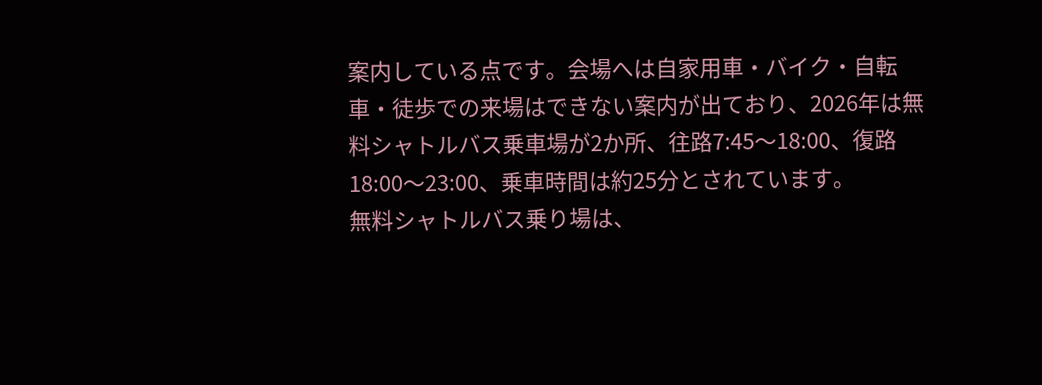案内している点です。会場へは自家用車・バイク・自転車・徒歩での来場はできない案内が出ており、2026年は無料シャトルバス乗車場が2か所、往路7:45〜18:00、復路18:00〜23:00、乗車時間は約25分とされています。
無料シャトルバス乗り場は、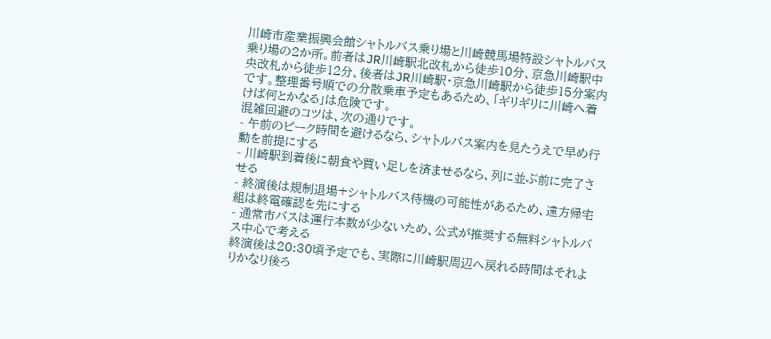川崎市産業振興会館シャトルバス乗り場と川崎競馬場特設シャトルバス乗り場の2か所。前者はJR川崎駅北改札から徒歩10分、京急川崎駅中央改札から徒歩12分、後者はJR川崎駅・京急川崎駅から徒歩15分案内です。整理番号順での分散乗車予定もあるため、「ギリギリに川崎へ着けば何とかなる」は危険です。
混雑回避のコツは、次の通りです。
- 午前のピーク時間を避けるなら、シャトルバス案内を見たうえで早め行動を前提にする
- 川崎駅到着後に朝食や買い足しを済ませるなら、列に並ぶ前に完了させる
- 終演後は規制退場+シャトルバス待機の可能性があるため、遠方帰宅組は終電確認を先にする
- 通常市バスは運行本数が少ないため、公式が推奨する無料シャトルバス中心で考える
終演後は20:30頃予定でも、実際に川崎駅周辺へ戻れる時間はそれよりかなり後ろ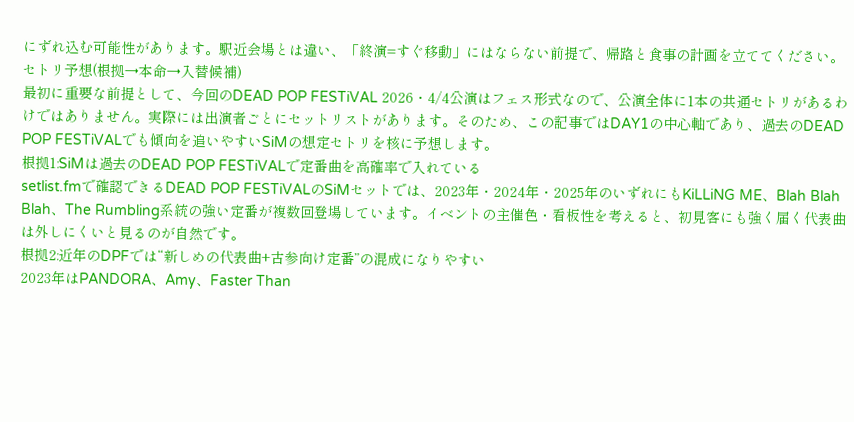にずれ込む可能性があります。駅近会場とは違い、「終演=すぐ移動」にはならない前提で、帰路と食事の計画を立ててください。
セトリ予想(根拠→本命→入替候補)
最初に重要な前提として、今回のDEAD POP FESTiVAL 2026・4/4公演はフェス形式なので、公演全体に1本の共通セトリがあるわけではありません。実際には出演者ごとにセットリストがあります。そのため、この記事ではDAY1の中心軸であり、過去のDEAD POP FESTiVALでも傾向を追いやすいSiMの想定セトリを核に予想します。
根拠1:SiMは過去のDEAD POP FESTiVALで定番曲を高確率で入れている
setlist.fmで確認できるDEAD POP FESTiVALのSiMセットでは、2023年・2024年・2025年のいずれにもKiLLiNG ME、Blah Blah Blah、The Rumbling系統の強い定番が複数回登場しています。イベントの主催色・看板性を考えると、初見客にも強く届く代表曲は外しにくいと見るのが自然です。
根拠2:近年のDPFでは“新しめの代表曲+古参向け定番”の混成になりやすい
2023年はPANDORA、Amy、Faster Than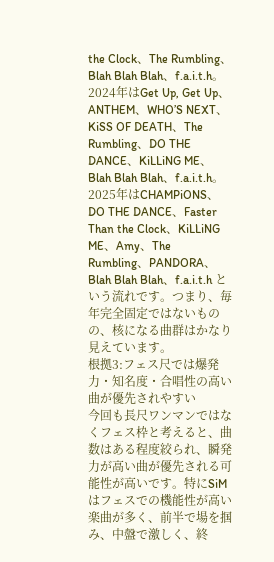the Clock、The Rumbling、Blah Blah Blah、f.a.i.t.h。2024年はGet Up, Get Up、ANTHEM、WHO’S NEXT、KiSS OF DEATH、The Rumbling、DO THE DANCE、KiLLiNG ME、Blah Blah Blah、f.a.i.t.h。2025年はCHAMPiONS、DO THE DANCE、Faster Than the Clock、KiLLiNG ME、Amy、The Rumbling、PANDORA、Blah Blah Blah、f.a.i.t.h という流れです。つまり、毎年完全固定ではないものの、核になる曲群はかなり見えています。
根拠3:フェス尺では爆発力・知名度・合唱性の高い曲が優先されやすい
今回も長尺ワンマンではなくフェス枠と考えると、曲数はある程度絞られ、瞬発力が高い曲が優先される可能性が高いです。特にSiMはフェスでの機能性が高い楽曲が多く、前半で場を掴み、中盤で激しく、終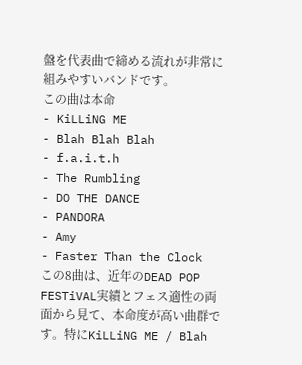盤を代表曲で締める流れが非常に組みやすいバンドです。
この曲は本命
- KiLLiNG ME
- Blah Blah Blah
- f.a.i.t.h
- The Rumbling
- DO THE DANCE
- PANDORA
- Amy
- Faster Than the Clock
この8曲は、近年のDEAD POP FESTiVAL実績とフェス適性の両面から見て、本命度が高い曲群です。特にKiLLiNG ME / Blah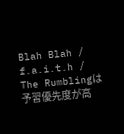Blah Blah / f.a.i.t.h / The Rumblingは予習優先度が高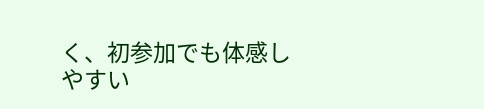く、初参加でも体感しやすい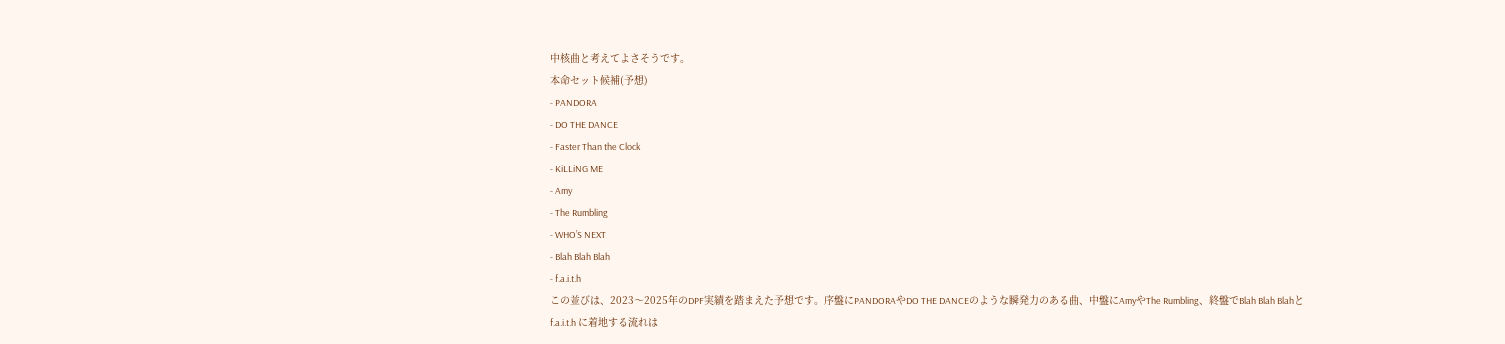中核曲と考えてよさそうです。
本命セット候補(予想)
- PANDORA
- DO THE DANCE
- Faster Than the Clock
- KiLLiNG ME
- Amy
- The Rumbling
- WHO’S NEXT
- Blah Blah Blah
- f.a.i.t.h
この並びは、2023〜2025年のDPF実績を踏まえた予想です。序盤にPANDORAやDO THE DANCEのような瞬発力のある曲、中盤にAmyやThe Rumbling、終盤でBlah Blah Blahとf.a.i.t.h に着地する流れは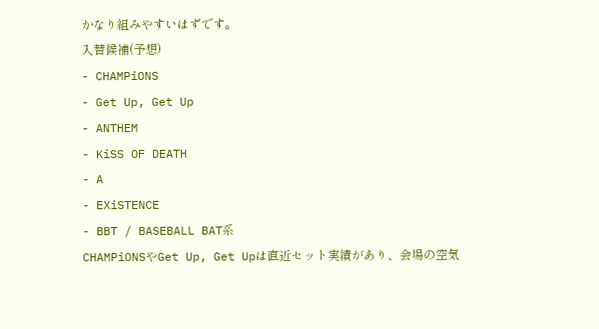かなり組みやすいはずです。
入替候補(予想)
- CHAMPiONS
- Get Up, Get Up
- ANTHEM
- KiSS OF DEATH
- A
- EXiSTENCE
- BBT / BASEBALL BAT系
CHAMPiONSやGet Up, Get Upは直近セット実績があり、会場の空気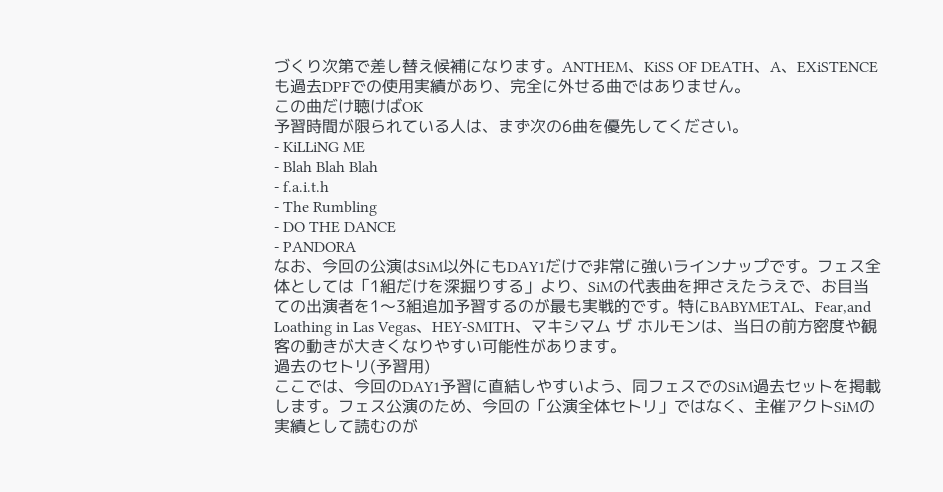づくり次第で差し替え候補になります。ANTHEM、KiSS OF DEATH、A、EXiSTENCEも過去DPFでの使用実績があり、完全に外せる曲ではありません。
この曲だけ聴けばOK
予習時間が限られている人は、まず次の6曲を優先してください。
- KiLLiNG ME
- Blah Blah Blah
- f.a.i.t.h
- The Rumbling
- DO THE DANCE
- PANDORA
なお、今回の公演はSiM以外にもDAY1だけで非常に強いラインナップです。フェス全体としては「1組だけを深掘りする」より、SiMの代表曲を押さえたうえで、お目当ての出演者を1〜3組追加予習するのが最も実戦的です。特にBABYMETAL、Fear,and Loathing in Las Vegas、HEY-SMITH、マキシマム ザ ホルモンは、当日の前方密度や観客の動きが大きくなりやすい可能性があります。
過去のセトリ(予習用)
ここでは、今回のDAY1予習に直結しやすいよう、同フェスでのSiM過去セットを掲載します。フェス公演のため、今回の「公演全体セトリ」ではなく、主催アクトSiMの実績として読むのが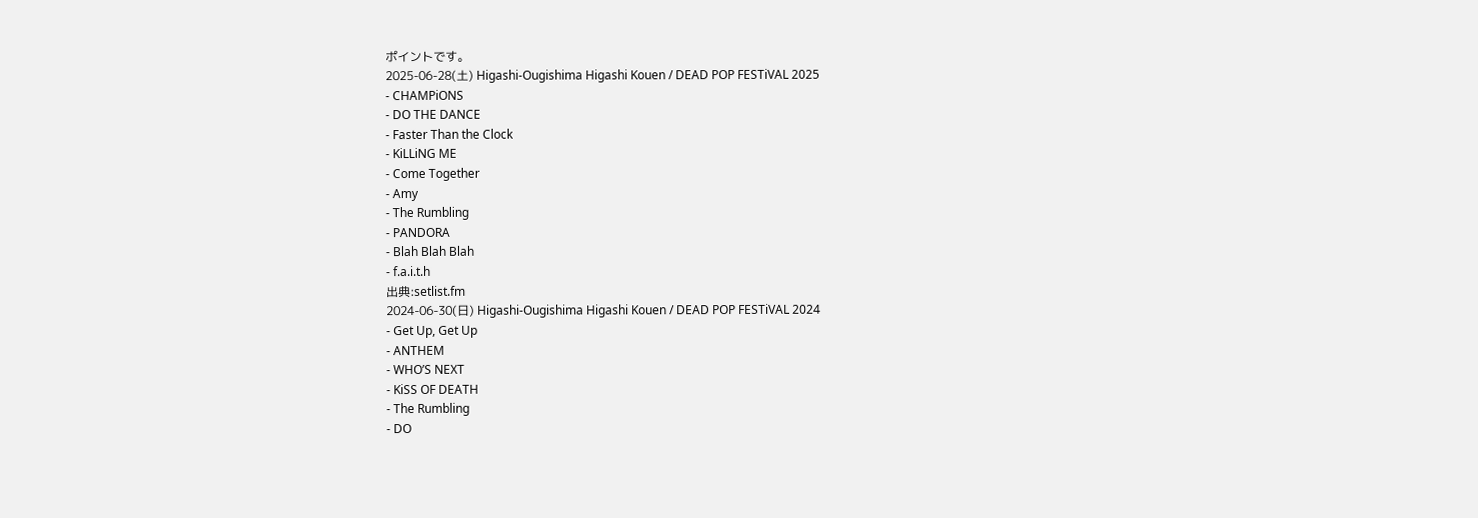ポイントです。
2025-06-28(土) Higashi-Ougishima Higashi Kouen / DEAD POP FESTiVAL 2025
- CHAMPiONS
- DO THE DANCE
- Faster Than the Clock
- KiLLiNG ME
- Come Together
- Amy
- The Rumbling
- PANDORA
- Blah Blah Blah
- f.a.i.t.h
出典:setlist.fm
2024-06-30(日) Higashi-Ougishima Higashi Kouen / DEAD POP FESTiVAL 2024
- Get Up, Get Up
- ANTHEM
- WHO’S NEXT
- KiSS OF DEATH
- The Rumbling
- DO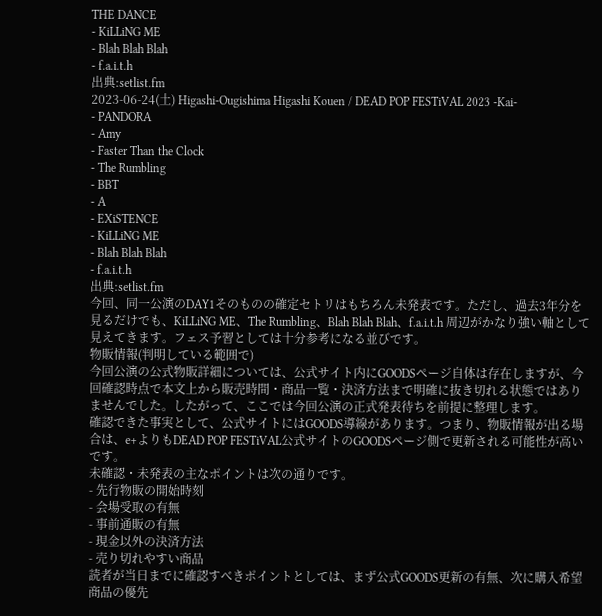THE DANCE
- KiLLiNG ME
- Blah Blah Blah
- f.a.i.t.h
出典:setlist.fm
2023-06-24(土) Higashi-Ougishima Higashi Kouen / DEAD POP FESTiVAL 2023 -Kai-
- PANDORA
- Amy
- Faster Than the Clock
- The Rumbling
- BBT
- A
- EXiSTENCE
- KiLLiNG ME
- Blah Blah Blah
- f.a.i.t.h
出典:setlist.fm
今回、同一公演のDAY1そのものの確定セトリはもちろん未発表です。ただし、過去3年分を見るだけでも、KiLLiNG ME、The Rumbling、Blah Blah Blah、f.a.i.t.h 周辺がかなり強い軸として見えてきます。フェス予習としては十分参考になる並びです。
物販情報(判明している範囲で)
今回公演の公式物販詳細については、公式サイト内にGOODSページ自体は存在しますが、今回確認時点で本文上から販売時間・商品一覧・決済方法まで明確に抜き切れる状態ではありませんでした。したがって、ここでは今回公演の正式発表待ちを前提に整理します。
確認できた事実として、公式サイトにはGOODS導線があります。つまり、物販情報が出る場合は、e+よりもDEAD POP FESTiVAL公式サイトのGOODSページ側で更新される可能性が高いです。
未確認・未発表の主なポイントは次の通りです。
- 先行物販の開始時刻
- 会場受取の有無
- 事前通販の有無
- 現金以外の決済方法
- 売り切れやすい商品
読者が当日までに確認すべきポイントとしては、まず公式GOODS更新の有無、次に購入希望商品の優先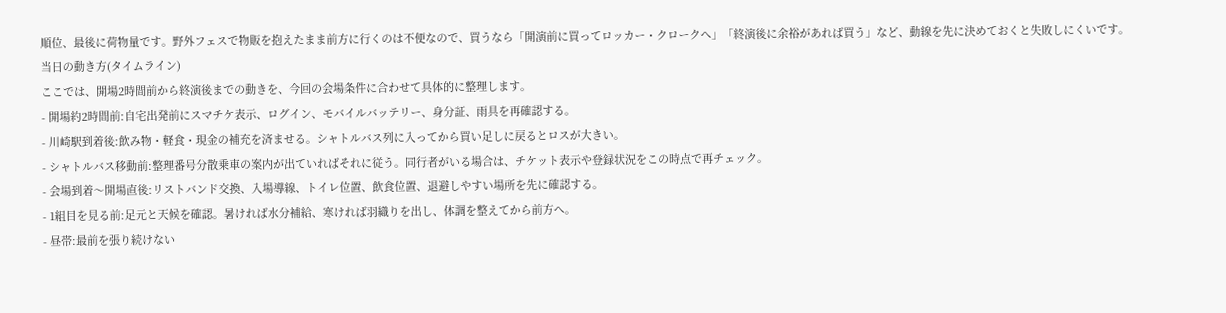順位、最後に荷物量です。野外フェスで物販を抱えたまま前方に行くのは不便なので、買うなら「開演前に買ってロッカー・クロークへ」「終演後に余裕があれば買う」など、動線を先に決めておくと失敗しにくいです。
当日の動き方(タイムライン)
ここでは、開場2時間前から終演後までの動きを、今回の会場条件に合わせて具体的に整理します。
- 開場約2時間前:自宅出発前にスマチケ表示、ログイン、モバイルバッテリー、身分証、雨具を再確認する。
- 川崎駅到着後:飲み物・軽食・現金の補充を済ませる。シャトルバス列に入ってから買い足しに戻るとロスが大きい。
- シャトルバス移動前:整理番号分散乗車の案内が出ていればそれに従う。同行者がいる場合は、チケット表示や登録状況をこの時点で再チェック。
- 会場到着〜開場直後:リストバンド交換、入場導線、トイレ位置、飲食位置、退避しやすい場所を先に確認する。
- 1組目を見る前:足元と天候を確認。暑ければ水分補給、寒ければ羽織りを出し、体調を整えてから前方へ。
- 昼帯:最前を張り続けない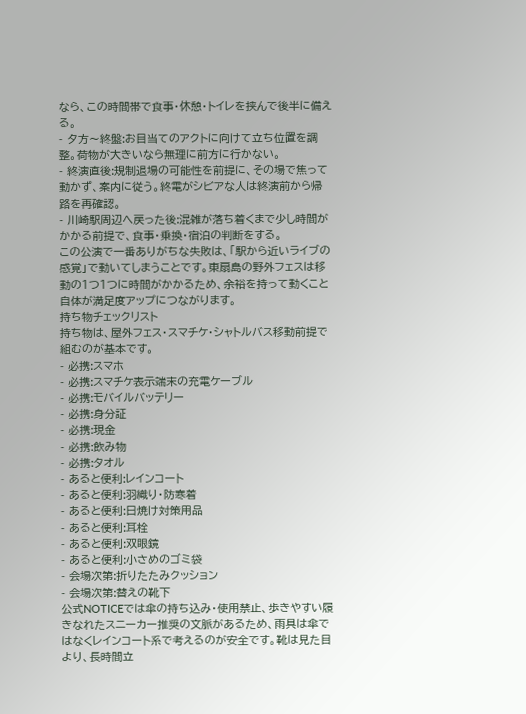なら、この時間帯で食事・休憩・トイレを挟んで後半に備える。
- 夕方〜終盤:お目当てのアクトに向けて立ち位置を調整。荷物が大きいなら無理に前方に行かない。
- 終演直後:規制退場の可能性を前提に、その場で焦って動かず、案内に従う。終電がシビアな人は終演前から帰路を再確認。
- 川崎駅周辺へ戻った後:混雑が落ち着くまで少し時間がかかる前提で、食事・乗換・宿泊の判断をする。
この公演で一番ありがちな失敗は、「駅から近いライブの感覚」で動いてしまうことです。東扇島の野外フェスは移動の1つ1つに時間がかかるため、余裕を持って動くこと自体が満足度アップにつながります。
持ち物チェックリスト
持ち物は、屋外フェス・スマチケ・シャトルバス移動前提で組むのが基本です。
- 必携:スマホ
- 必携:スマチケ表示端末の充電ケーブル
- 必携:モバイルバッテリー
- 必携:身分証
- 必携:現金
- 必携:飲み物
- 必携:タオル
- あると便利:レインコート
- あると便利:羽織り・防寒着
- あると便利:日焼け対策用品
- あると便利:耳栓
- あると便利:双眼鏡
- あると便利:小さめのゴミ袋
- 会場次第:折りたたみクッション
- 会場次第:替えの靴下
公式NOTICEでは傘の持ち込み・使用禁止、歩きやすい履きなれたスニーカー推奨の文脈があるため、雨具は傘ではなくレインコート系で考えるのが安全です。靴は見た目より、長時間立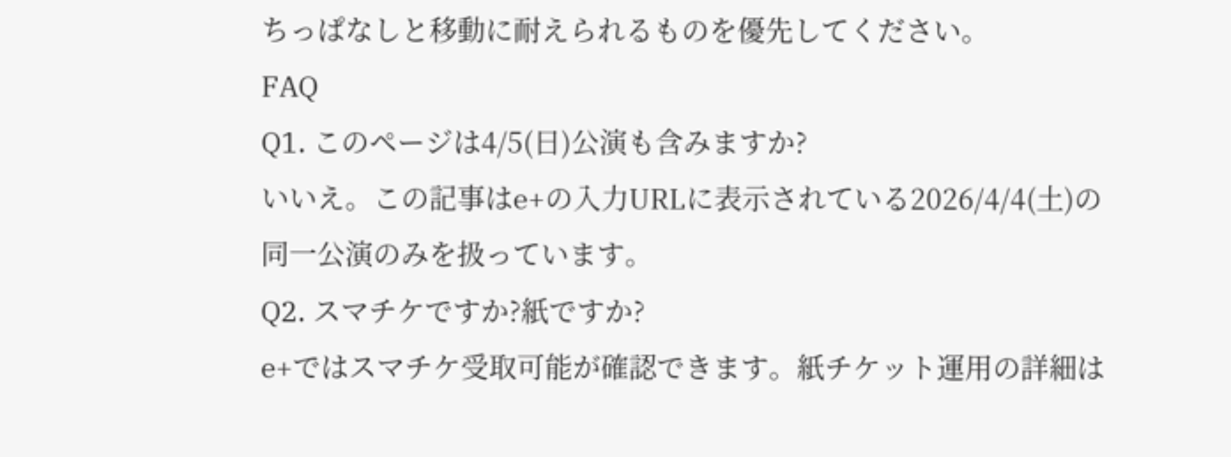ちっぱなしと移動に耐えられるものを優先してください。
FAQ
Q1. このページは4/5(日)公演も含みますか?
いいえ。この記事はe+の入力URLに表示されている2026/4/4(土)の同一公演のみを扱っています。
Q2. スマチケですか?紙ですか?
e+ではスマチケ受取可能が確認できます。紙チケット運用の詳細は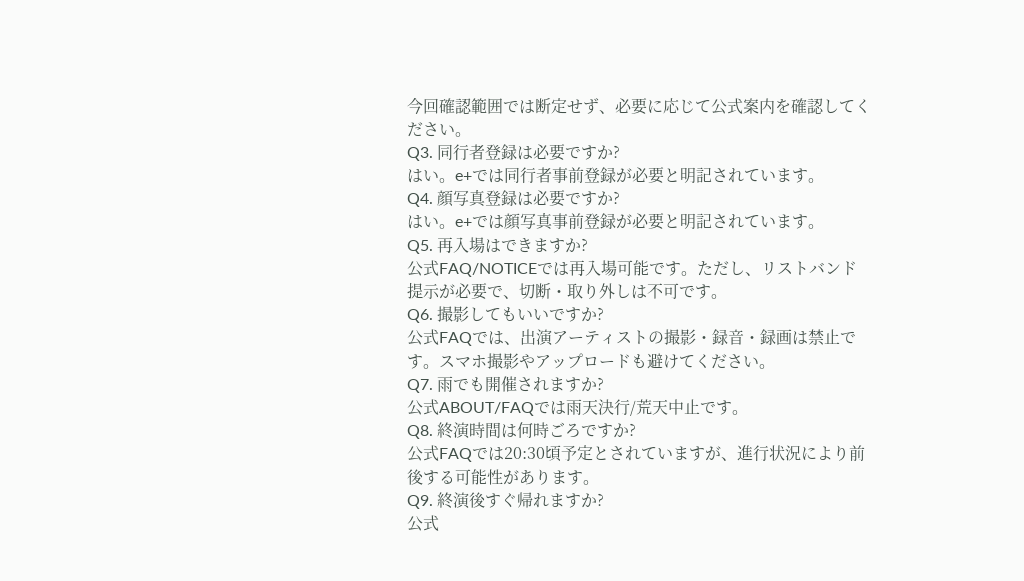今回確認範囲では断定せず、必要に応じて公式案内を確認してください。
Q3. 同行者登録は必要ですか?
はい。e+では同行者事前登録が必要と明記されています。
Q4. 顔写真登録は必要ですか?
はい。e+では顔写真事前登録が必要と明記されています。
Q5. 再入場はできますか?
公式FAQ/NOTICEでは再入場可能です。ただし、リストバンド提示が必要で、切断・取り外しは不可です。
Q6. 撮影してもいいですか?
公式FAQでは、出演アーティストの撮影・録音・録画は禁止です。スマホ撮影やアップロードも避けてください。
Q7. 雨でも開催されますか?
公式ABOUT/FAQでは雨天決行/荒天中止です。
Q8. 終演時間は何時ごろですか?
公式FAQでは20:30頃予定とされていますが、進行状況により前後する可能性があります。
Q9. 終演後すぐ帰れますか?
公式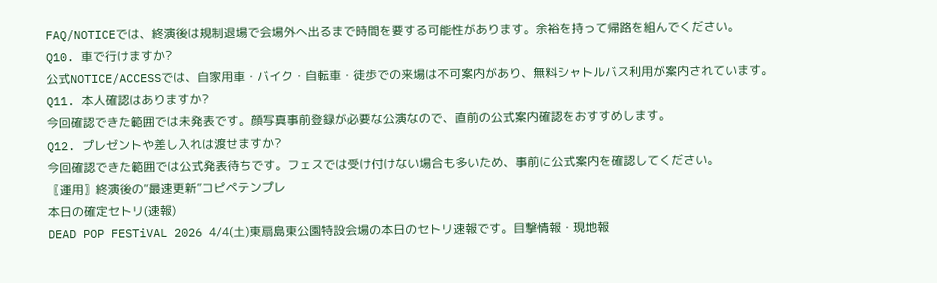FAQ/NOTICEでは、終演後は規制退場で会場外へ出るまで時間を要する可能性があります。余裕を持って帰路を組んでください。
Q10. 車で行けますか?
公式NOTICE/ACCESSでは、自家用車・バイク・自転車・徒歩での来場は不可案内があり、無料シャトルバス利用が案内されています。
Q11. 本人確認はありますか?
今回確認できた範囲では未発表です。顔写真事前登録が必要な公演なので、直前の公式案内確認をおすすめします。
Q12. プレゼントや差し入れは渡せますか?
今回確認できた範囲では公式発表待ちです。フェスでは受け付けない場合も多いため、事前に公式案内を確認してください。
〖運用〗終演後の“最速更新”コピペテンプレ
本日の確定セトリ(速報)
DEAD POP FESTiVAL 2026 4/4(土)東扇島東公園特設会場の本日のセトリ速報です。目撃情報・現地報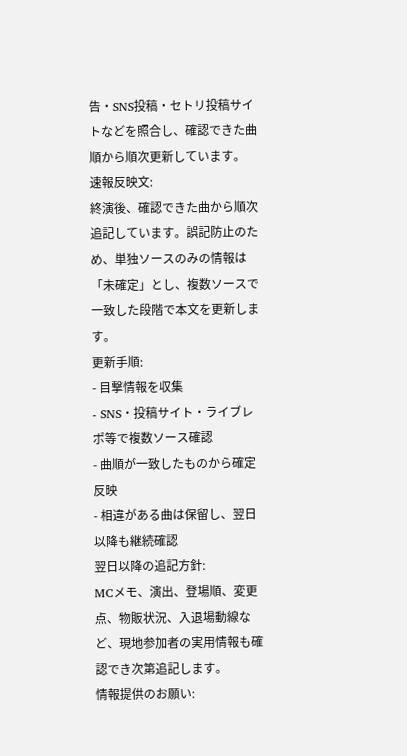告・SNS投稿・セトリ投稿サイトなどを照合し、確認できた曲順から順次更新しています。
速報反映文:
終演後、確認できた曲から順次追記しています。誤記防止のため、単独ソースのみの情報は「未確定」とし、複数ソースで一致した段階で本文を更新します。
更新手順:
- 目撃情報を収集
- SNS・投稿サイト・ライブレポ等で複数ソース確認
- 曲順が一致したものから確定反映
- 相違がある曲は保留し、翌日以降も継続確認
翌日以降の追記方針:
MCメモ、演出、登場順、変更点、物販状況、入退場動線など、現地参加者の実用情報も確認でき次第追記します。
情報提供のお願い: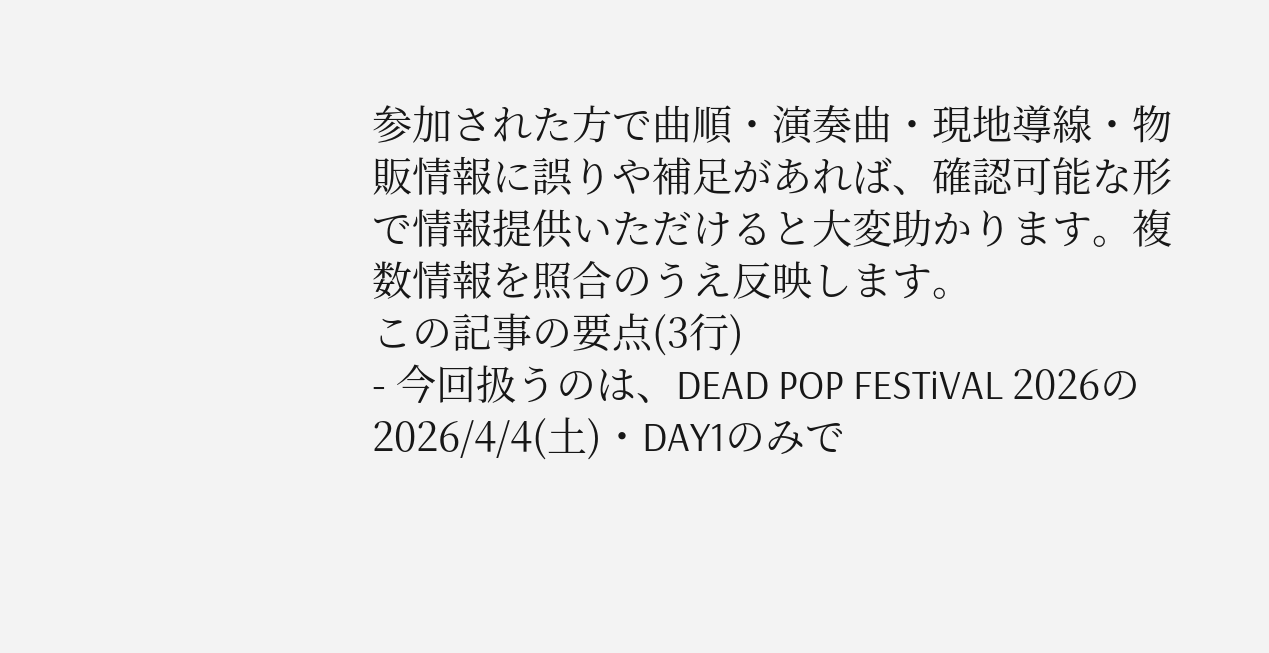参加された方で曲順・演奏曲・現地導線・物販情報に誤りや補足があれば、確認可能な形で情報提供いただけると大変助かります。複数情報を照合のうえ反映します。
この記事の要点(3行)
- 今回扱うのは、DEAD POP FESTiVAL 2026の2026/4/4(土)・DAY1のみで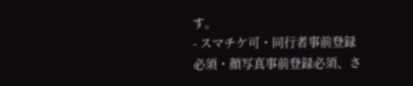す。
- スマチケ可・同行者事前登録必須・顔写真事前登録必須、さ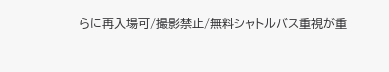らに再入場可/撮影禁止/無料シャトルバス重視が重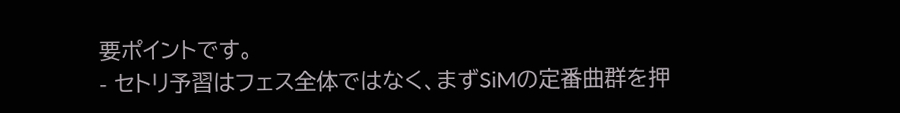要ポイントです。
- セトリ予習はフェス全体ではなく、まずSiMの定番曲群を押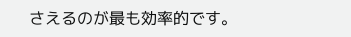さえるのが最も効率的です。